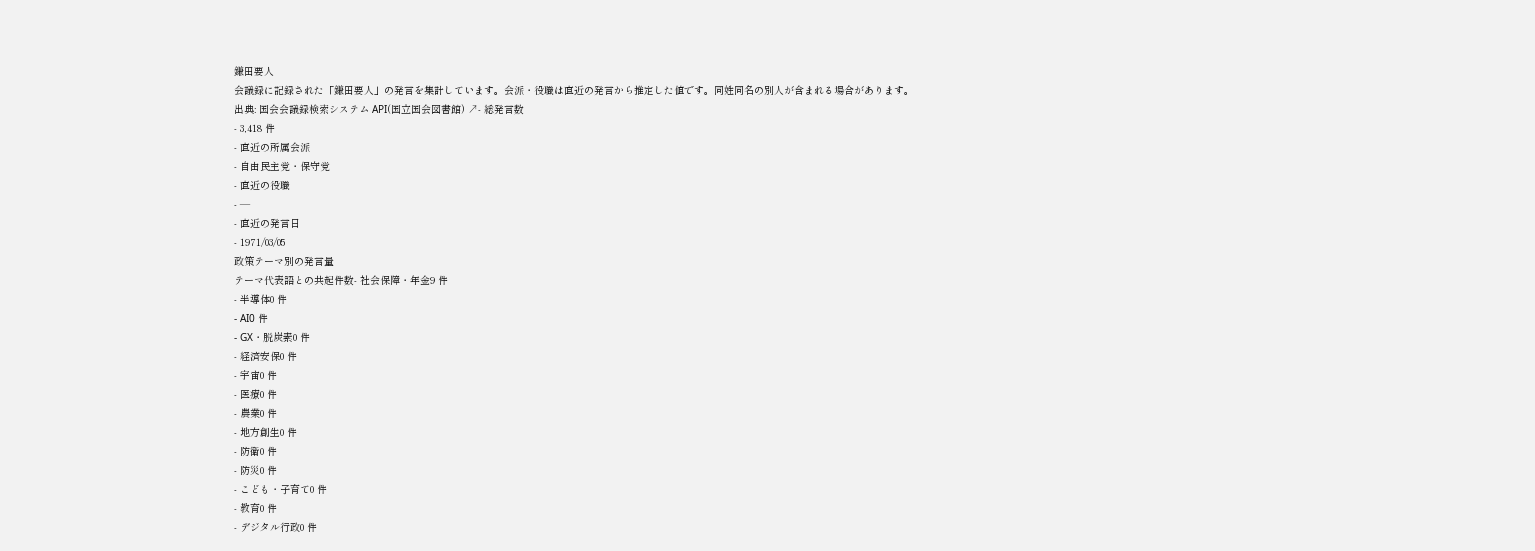鎌田要人
会議録に記録された「鎌田要人」の発言を集計しています。会派・役職は直近の発言から推定した値です。同姓同名の別人が含まれる場合があります。
出典: 国会会議録検索システム API(国立国会図書館) ↗- 総発言数
- 3,418 件
- 直近の所属会派
- 自由民主党・保守党
- 直近の役職
- —
- 直近の発言日
- 1971/03/05
政策テーマ別の発言量
テーマ代表語との共起件数- 社会保障・年金9 件
- 半導体0 件
- AI0 件
- GX・脱炭素0 件
- 経済安保0 件
- 宇宙0 件
- 医療0 件
- 農業0 件
- 地方創生0 件
- 防衛0 件
- 防災0 件
- こども・子育て0 件
- 教育0 件
- デジタル行政0 件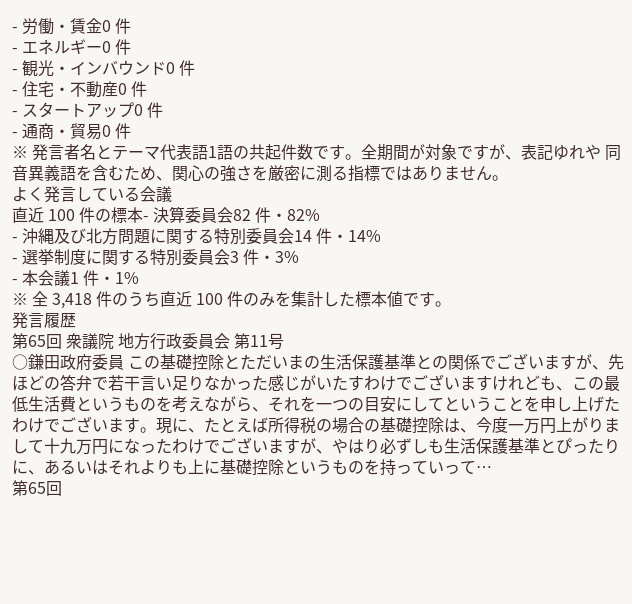- 労働・賃金0 件
- エネルギー0 件
- 観光・インバウンド0 件
- 住宅・不動産0 件
- スタートアップ0 件
- 通商・貿易0 件
※ 発言者名とテーマ代表語1語の共起件数です。全期間が対象ですが、表記ゆれや 同音異義語を含むため、関心の強さを厳密に測る指標ではありません。
よく発言している会議
直近 100 件の標本- 決算委員会82 件・82%
- 沖縄及び北方問題に関する特別委員会14 件・14%
- 選挙制度に関する特別委員会3 件・3%
- 本会議1 件・1%
※ 全 3,418 件のうち直近 100 件のみを集計した標本値です。
発言履歴
第65回 衆議院 地方行政委員会 第11号
○鎌田政府委員 この基礎控除とただいまの生活保護基準との関係でございますが、先ほどの答弁で若干言い足りなかった感じがいたすわけでございますけれども、この最低生活費というものを考えながら、それを一つの目安にしてということを申し上げたわけでございます。現に、たとえば所得税の場合の基礎控除は、今度一万円上がりまして十九万円になったわけでございますが、やはり必ずしも生活保護基準とぴったりに、あるいはそれよりも上に基礎控除というものを持っていって…
第65回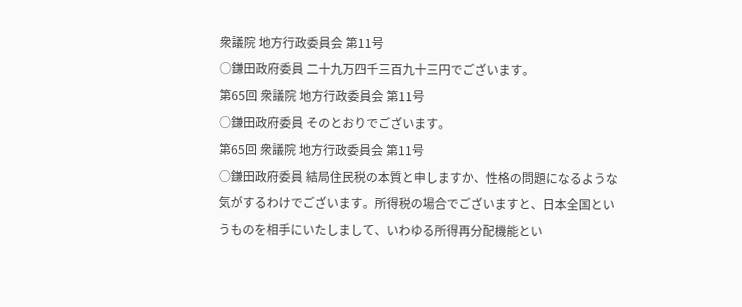衆議院 地方行政委員会 第11号
○鎌田政府委員 二十九万四千三百九十三円でございます。
第65回 衆議院 地方行政委員会 第11号
○鎌田政府委員 そのとおりでございます。
第65回 衆議院 地方行政委員会 第11号
○鎌田政府委員 結局住民税の本質と申しますか、性格の問題になるような気がするわけでございます。所得税の場合でございますと、日本全国というものを相手にいたしまして、いわゆる所得再分配機能とい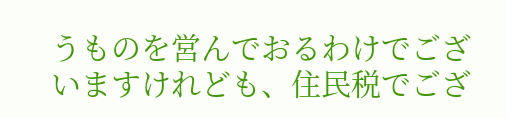うものを営んでおるわけでございますけれども、住民税でござ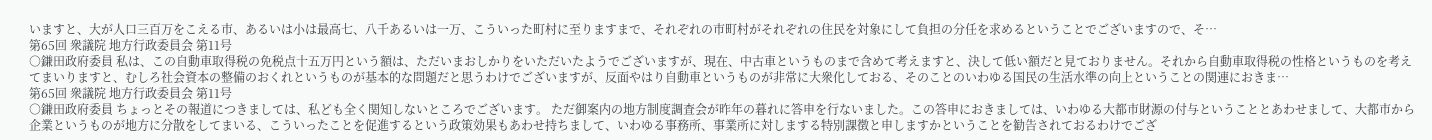いますと、大が人口三百万をこえる市、あるいは小は最高七、八千あるいは一万、こういった町村に至りますまで、それぞれの市町村がそれぞれの住民を対象にして負担の分任を求めるということでございますので、そ…
第65回 衆議院 地方行政委員会 第11号
○鎌田政府委員 私は、この自動車取得税の免税点十五万円という額は、ただいまおしかりをいただいたようでございますが、現在、中古車というものまで含めて考えますと、決して低い額だと見ておりません。それから自動車取得税の性格というものを考えてまいりますと、むしろ社会資本の整備のおくれというものが基本的な問題だと思うわけでございますが、反面やはり自動車というものが非常に大衆化しておる、そのことのいわゆる国民の生活水準の向上ということの関連におきま…
第65回 衆議院 地方行政委員会 第11号
○鎌田政府委員 ちょっとその報道につきましては、私ども全く関知しないところでございます。 ただ御案内の地方制度調査会が昨年の暮れに答申を行ないました。この答申におきましては、いわゆる大都市財源の付与ということとあわせまして、大都市から企業というものが地方に分散をしてまいる、こういったことを促進するという政策効果もあわせ持ちまして、いわゆる事務所、事業所に対しまする特別課徴と申しますかということを勧告されておるわけでござ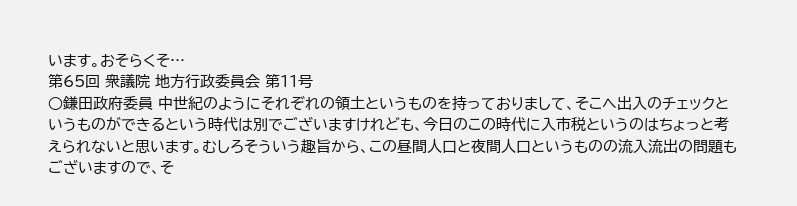います。おそらくそ…
第65回 衆議院 地方行政委員会 第11号
○鎌田政府委員 中世紀のようにそれぞれの領土というものを持っておりまして、そこへ出入のチェックというものができるという時代は別でございますけれども、今日のこの時代に入市税というのはちょっと考えられないと思います。むしろそういう趣旨から、この昼間人口と夜間人口というものの流入流出の問題もございますので、そ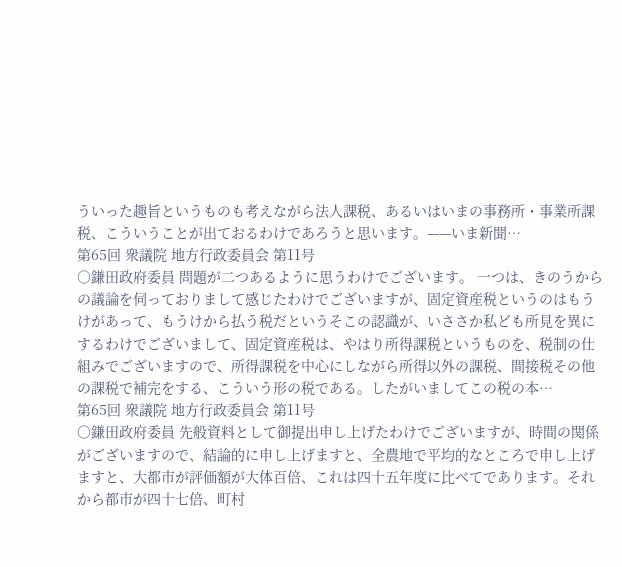ういった趣旨というものも考えながら法人課税、あるいはいまの事務所・事業所課税、こういうことが出ておるわけであろうと思います。——いま新聞…
第65回 衆議院 地方行政委員会 第11号
○鎌田政府委員 問題が二つあるように思うわけでございます。 一つは、きのうからの議論を伺っておりまして感じたわけでございますが、固定資産税というのはもうけがあって、もうけから払う税だというそこの認識が、いささか私ども所見を異にするわけでございまして、固定資産税は、やはり所得課税というものを、税制の仕組みでございますので、所得課税を中心にしながら所得以外の課税、間接税その他の課税で補完をする、こういう形の税である。したがいましてこの税の本…
第65回 衆議院 地方行政委員会 第11号
○鎌田政府委員 先般資料として御提出申し上げたわけでございますが、時間の関係がございますので、結論的に申し上げますと、全農地で平均的なところで申し上げますと、大都市が評価額が大体百倍、これは四十五年度に比べてであります。それから都市が四十七倍、町村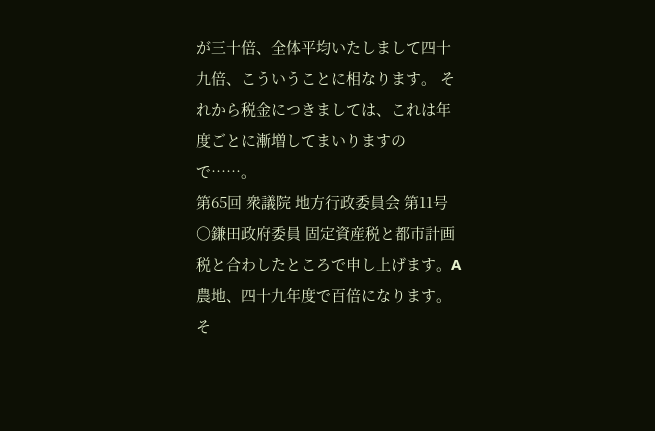が三十倍、全体平均いたしまして四十九倍、こういうことに相なります。 それから税金につきましては、これは年度ごとに漸増してまいりますので……。
第65回 衆議院 地方行政委員会 第11号
○鎌田政府委員 固定資産税と都市計画税と合わしたところで申し上げます。A農地、四十九年度で百倍になります。そ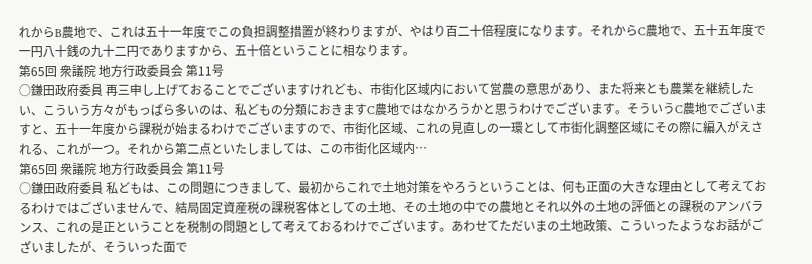れからB農地で、これは五十一年度でこの負担調整措置が終わりますが、やはり百二十倍程度になります。それからC農地で、五十五年度で一円八十銭の九十二円でありますから、五十倍ということに相なります。
第65回 衆議院 地方行政委員会 第11号
○鎌田政府委員 再三申し上げておることでございますけれども、市街化区域内において営農の意思があり、また将来とも農業を継続したい、こういう方々がもっぱら多いのは、私どもの分類におきますC農地ではなかろうかと思うわけでございます。そういうC農地でございますと、五十一年度から課税が始まるわけでございますので、市街化区域、これの見直しの一環として市街化調整区域にその際に編入がえされる、これが一つ。それから第二点といたしましては、この市街化区域内…
第65回 衆議院 地方行政委員会 第11号
○鎌田政府委員 私どもは、この問題につきまして、最初からこれで土地対策をやろうということは、何も正面の大きな理由として考えておるわけではございませんで、結局固定資産税の課税客体としての土地、その土地の中での農地とそれ以外の土地の評価との課税のアンバランス、これの是正ということを税制の問題として考えておるわけでございます。あわせてただいまの土地政策、こういったようなお話がございましたが、そういった面で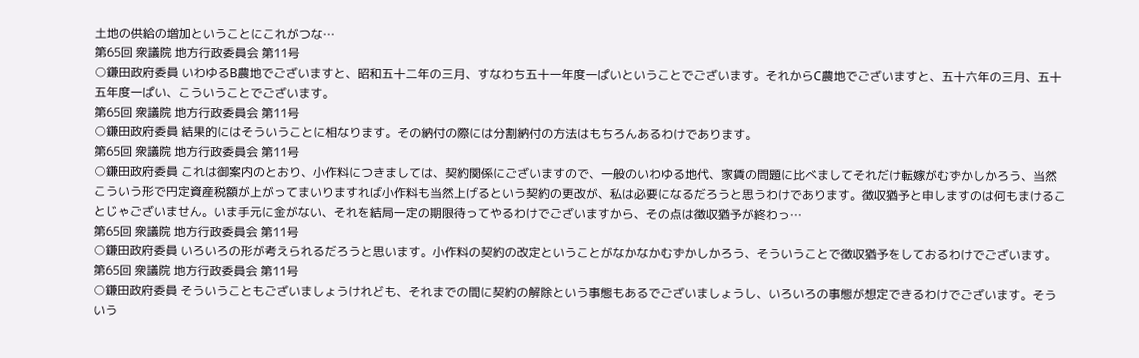土地の供給の増加ということにこれがつな…
第65回 衆議院 地方行政委員会 第11号
○鎌田政府委員 いわゆるB農地でございますと、昭和五十二年の三月、すなわち五十一年度一ぱいということでございます。それからC農地でございますと、五十六年の三月、五十五年度一ぱい、こういうことでございます。
第65回 衆議院 地方行政委員会 第11号
○鎌田政府委員 結果的にはそういうことに相なります。その納付の際には分割納付の方法はもちろんあるわけであります。
第65回 衆議院 地方行政委員会 第11号
○鎌田政府委員 これは御案内のとおり、小作料につきましては、契約関係にございますので、一般のいわゆる地代、家賃の問題に比べましてそれだけ転嫁がむずかしかろう、当然こういう形で円定資産税額が上がってまいりますれば小作料も当然上げるという契約の更改が、私は必要になるだろうと思うわけであります。徴収猶予と申しますのは何もまけることじゃございません。いま手元に金がない、それを結局一定の期限待ってやるわけでございますから、その点は徴収猶予が終わっ…
第65回 衆議院 地方行政委員会 第11号
○鎌田政府委員 いろいろの形が考えられるだろうと思います。小作料の契約の改定ということがなかなかむずかしかろう、そういうことで徴収猶予をしておるわけでございます。
第65回 衆議院 地方行政委員会 第11号
○鎌田政府委員 そういうこともございましょうけれども、それまでの間に契約の解除という事態もあるでございましょうし、いろいろの事態が想定できるわけでございます。そういう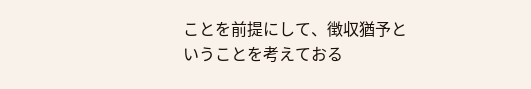ことを前提にして、徴収猶予ということを考えておる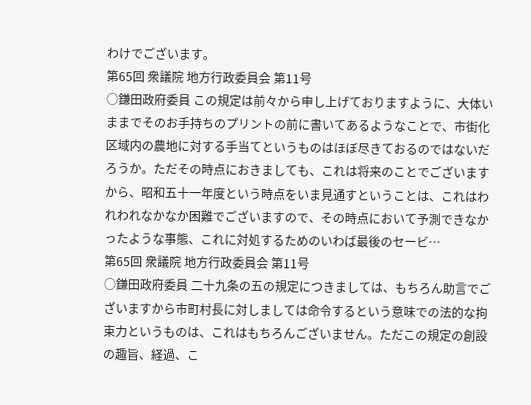わけでございます。
第65回 衆議院 地方行政委員会 第11号
○鎌田政府委員 この規定は前々から申し上げておりますように、大体いままでそのお手持ちのプリントの前に書いてあるようなことで、市街化区域内の農地に対する手当てというものはほぼ尽きておるのではないだろうか。ただその時点におきましても、これは将来のことでございますから、昭和五十一年度という時点をいま見通すということは、これはわれわれなかなか困難でございますので、その時点において予測できなかったような事態、これに対処するためのいわば最後のセービ…
第65回 衆議院 地方行政委員会 第11号
○鎌田政府委員 二十九条の五の規定につきましては、もちろん助言でございますから市町村長に対しましては命令するという意味での法的な拘束力というものは、これはもちろんございません。ただこの規定の創設の趣旨、経過、こ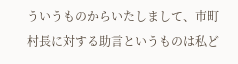ういうものからいたしまして、市町村長に対する助言というものは私ど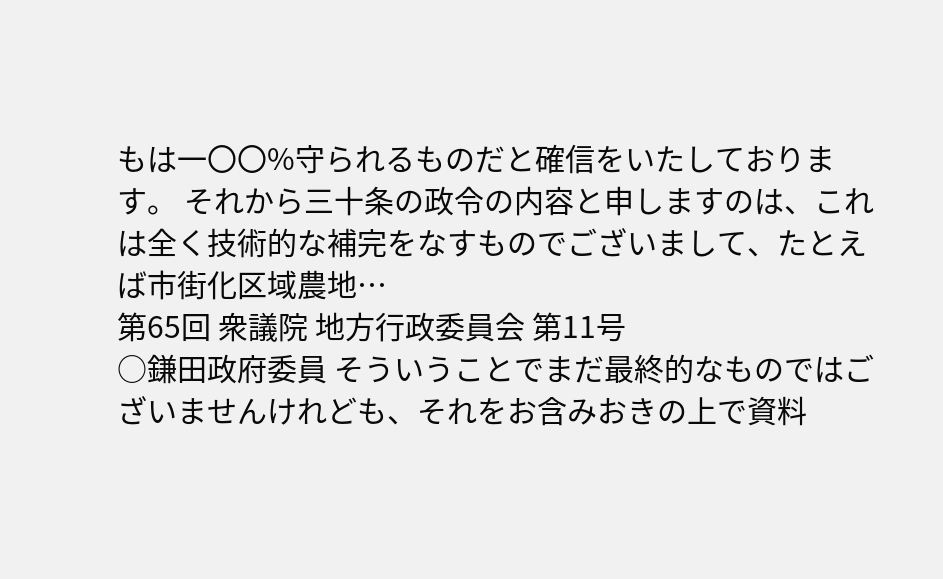もは一〇〇%守られるものだと確信をいたしております。 それから三十条の政令の内容と申しますのは、これは全く技術的な補完をなすものでございまして、たとえば市街化区域農地…
第65回 衆議院 地方行政委員会 第11号
○鎌田政府委員 そういうことでまだ最終的なものではございませんけれども、それをお含みおきの上で資料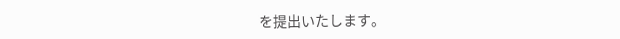を提出いたします。